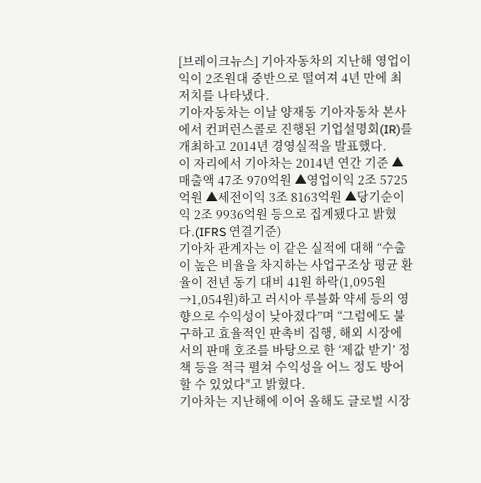[브레이크뉴스] 기아자동차의 지난해 영업이익이 2조원대 중반으로 떨여져 4년 만에 최저치를 나타냈다.
기아자동차는 이날 양재동 기아자동차 본사에서 컨퍼런스콜로 진행된 기업설명회(IR)를 개최하고 2014년 경영실적을 발표했다.
이 자리에서 기아차는 2014년 연간 기준 ▲매출액 47조 970억원 ▲영업이익 2조 5725억원 ▲세전이익 3조 8163억원 ▲당기순이익 2조 9936억원 등으로 집계됐다고 밝혔다.(IFRS 연결기준)
기아차 관계자는 이 같은 실적에 대해 “수출이 높은 비율을 차지하는 사업구조상 평균 환율이 전년 동기 대비 41원 하락(1,095원→1,054원)하고 러시아 루블화 약세 등의 영향으로 수익성이 낮아졌다”며 “그럼에도 불구하고 효율적인 판촉비 집행, 해외 시장에서의 판매 호조를 바탕으로 한 ‘제값 받기’ 정책 등을 적극 펼쳐 수익성을 어느 정도 방어할 수 있었다"고 밝혔다.
기아차는 지난해에 이어 올해도 글로벌 시장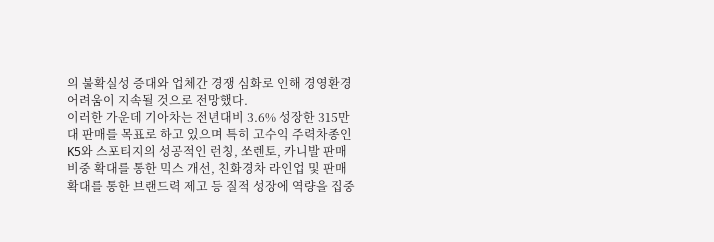의 불확실성 증대와 업체간 경쟁 심화로 인해 경영환경 어려움이 지속될 것으로 전망했다.
이러한 가운데 기아차는 전년대비 3.6% 성장한 315만대 판매를 목표로 하고 있으며 특히 고수익 주력차종인 K5와 스포티지의 성공적인 런칭, 쏘렌토, 카니발 판매 비중 확대를 통한 믹스 개선, 친화경차 라인업 및 판매 확대를 통한 브랜드력 제고 등 질적 성장에 역량을 집중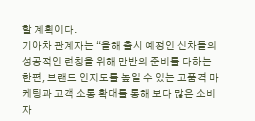할 계획이다.
기아차 관계자는 “올해 출시 예정인 신차들의 성공적인 런칭을 위해 만반의 준비를 다하는 한편, 브랜드 인지도를 높일 수 있는 고품격 마케팅과 고객 소통 확대를 통해 보다 많은 소비자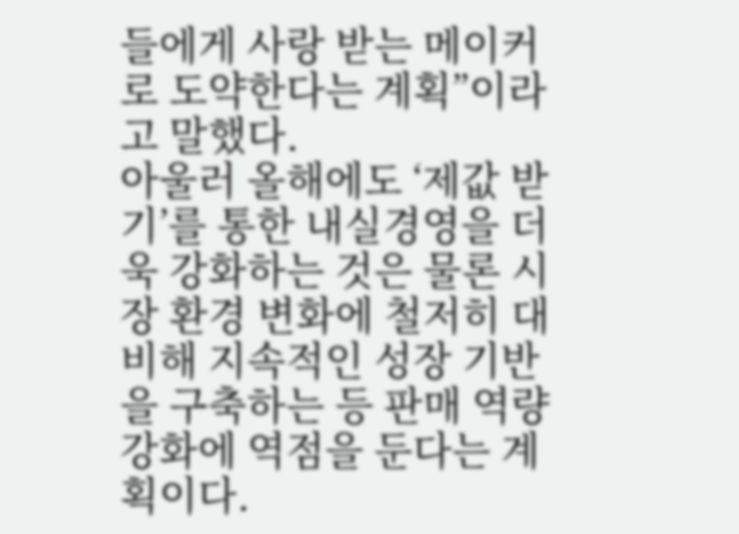들에게 사랑 받는 메이커로 도약한다는 계획”이라고 말했다.
아울러 올해에도 ‘제값 받기’를 통한 내실경영을 더욱 강화하는 것은 물론 시장 환경 변화에 철저히 대비해 지속적인 성장 기반을 구축하는 등 판매 역량 강화에 역점을 둔다는 계획이다.